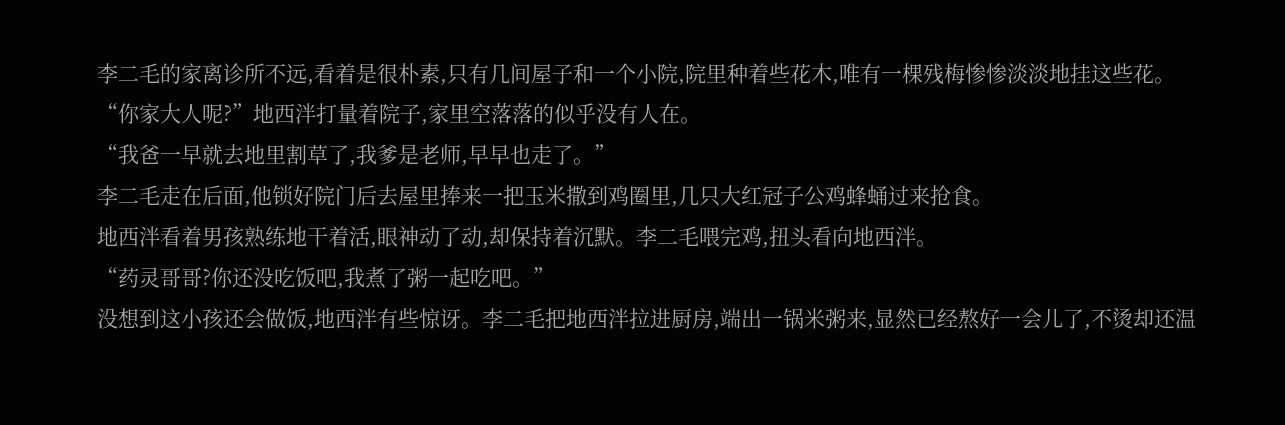李二毛的家离诊所不远,看着是很朴素,只有几间屋子和一个小院,院里种着些花木,唯有一棵残梅惨惨淡淡地挂这些花。
“你家大人呢?”地西泮打量着院子,家里空落落的似乎没有人在。
“我爸一早就去地里割草了,我爹是老师,早早也走了。”
李二毛走在后面,他锁好院门后去屋里捧来一把玉米撒到鸡圈里,几只大红冠子公鸡蜂蛹过来抢食。
地西泮看着男孩熟练地干着活,眼神动了动,却保持着沉默。李二毛喂完鸡,扭头看向地西泮。
“药灵哥哥?你还没吃饭吧,我煮了粥一起吃吧。”
没想到这小孩还会做饭,地西泮有些惊讶。李二毛把地西泮拉进厨房,端出一锅米粥来,显然已经熬好一会儿了,不烫却还温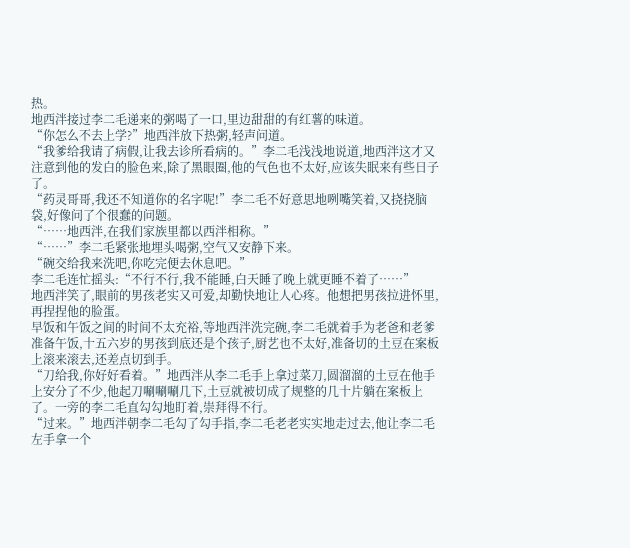热。
地西泮接过李二毛递来的粥喝了一口,里边甜甜的有红薯的味道。
“你怎么不去上学?”地西泮放下热粥,轻声问道。
“我爹给我请了病假,让我去诊所看病的。”李二毛浅浅地说道,地西泮这才又注意到他的发白的脸色来,除了黑眼圈,他的气色也不太好,应该失眠来有些日子了。
“药灵哥哥,我还不知道你的名字呢!”李二毛不好意思地咧嘴笑着,又挠挠脑袋,好像问了个很蠢的问题。
“……地西泮,在我们家族里都以西泮相称。”
“……”李二毛紧张地埋头喝粥,空气又安静下来。
“碗交给我来洗吧,你吃完便去休息吧。”
李二毛连忙摇头:“不行不行,我不能睡,白天睡了晚上就更睡不着了……”
地西泮笑了,眼前的男孩老实又可爱,却勤快地让人心疼。他想把男孩拉进怀里,再捏捏他的脸蛋。
早饭和午饭之间的时间不太充裕,等地西泮洗完碗,李二毛就着手为老爸和老爹准备午饭,十五六岁的男孩到底还是个孩子,厨艺也不太好,准备切的土豆在案板上滚来滚去,还差点切到手。
“刀给我,你好好看着。”地西泮从李二毛手上拿过菜刀,圆溜溜的土豆在他手上安分了不少,他起刀唰唰唰几下,土豆就被切成了规整的几十片躺在案板上了。一旁的李二毛直勾勾地盯着,崇拜得不行。
“过来。”地西泮朝李二毛勾了勾手指,李二毛老老实实地走过去,他让李二毛左手拿一个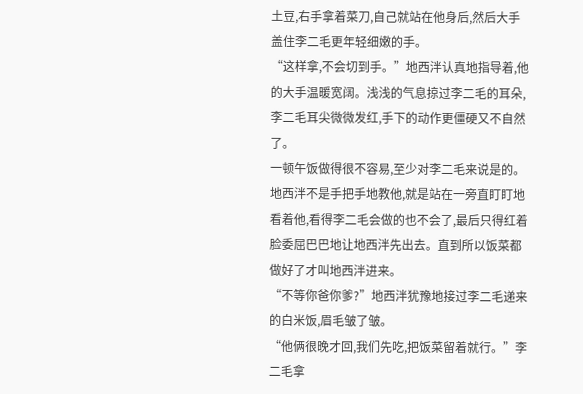土豆,右手拿着菜刀,自己就站在他身后,然后大手盖住李二毛更年轻细嫩的手。
“这样拿,不会切到手。”地西泮认真地指导着,他的大手温暖宽阔。浅浅的气息掠过李二毛的耳朵,李二毛耳尖微微发红,手下的动作更僵硬又不自然了。
一顿午饭做得很不容易,至少对李二毛来说是的。地西泮不是手把手地教他,就是站在一旁直盯盯地看着他,看得李二毛会做的也不会了,最后只得红着脸委屈巴巴地让地西泮先出去。直到所以饭菜都做好了才叫地西泮进来。
“不等你爸你爹?”地西泮犹豫地接过李二毛递来的白米饭,眉毛皱了皱。
“他俩很晚才回,我们先吃,把饭菜留着就行。”李二毛拿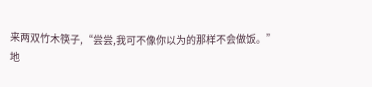来两双竹木筷子,“尝尝,我可不像你以为的那样不会做饭。”
地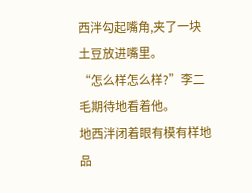西泮勾起嘴角,夹了一块土豆放进嘴里。
“怎么样怎么样?”李二毛期待地看着他。
地西泮闭着眼有模有样地品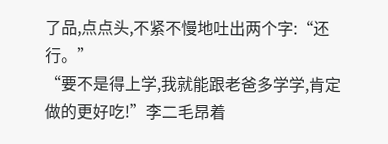了品,点点头,不紧不慢地吐出两个字:“还行。”
“要不是得上学,我就能跟老爸多学学,肯定做的更好吃!”李二毛昂着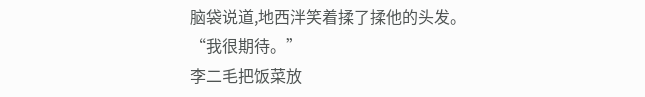脑袋说道,地西泮笑着揉了揉他的头发。
“我很期待。”
李二毛把饭菜放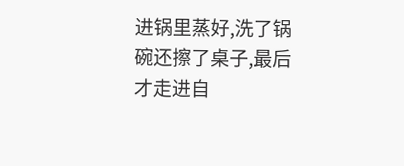进锅里蒸好,洗了锅碗还擦了桌子,最后才走进自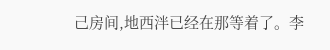己房间,地西泮已经在那等着了。李